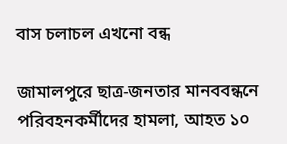বাস চলাচল এখনো বন্ধ

জামালপুরে ছাত্র-জনতার মানববন্ধনে পরিবহনকর্মীদের হামলা, আহত ১০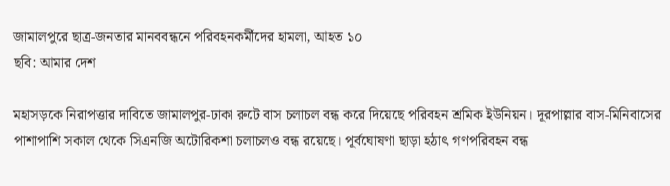জামালপুরে ছাত্র-জনতার মানববন্ধনে পরিবহনকর্মীদের হামলা, আহত ১০
ছবি: আমার দেশ

মহাসড়কে নিরাপত্তার দাবিতে জামালপুর-ঢাকা রুটে বাস চলাচল বন্ধ করে দিয়েছে পরিবহন শ্রমিক ইউনিয়ন। দূরপাল্লার বাস-মিনিবাসের পাশাপাশি সকাল থেকে সিএনজি অটোরিকশা চলাচলও বন্ধ রয়েছে। পূর্বঘোষণা ছাড়া হঠাৎ গণপরিবহন বন্ধ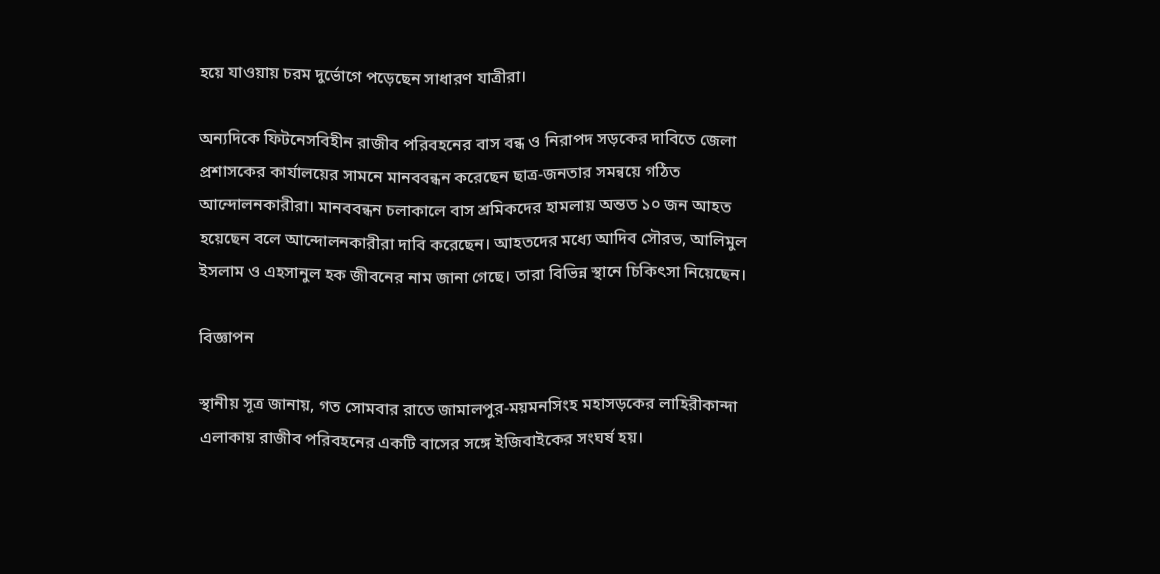হয়ে যাওয়ায় চরম দুর্ভোগে পড়েছেন সাধারণ যাত্রীরা।

অন্যদিকে ফিটনেসবিহীন রাজীব পরিবহনের বাস বন্ধ ও নিরাপদ সড়কের দাবিতে জেলা প্রশাসকের কার্যালয়ের সামনে মানববন্ধন করেছেন ছাত্র-জনতার সমন্বয়ে গঠিত আন্দোলনকারীরা। মানববন্ধন চলাকালে বাস শ্রমিকদের হামলায় অন্তত ১০ জন আহত হয়েছেন বলে আন্দোলনকারীরা দাবি করেছেন। আহতদের মধ্যে আদিব সৌরভ, আলিমুল ইসলাম ও এহসানুল হক জীবনের নাম জানা গেছে। তারা বিভিন্ন স্থানে চিকিৎসা নিয়েছেন।

বিজ্ঞাপন

স্থানীয় সূত্র জানায়, গত সোমবার রাতে জামালপুর-ময়মনসিংহ মহাসড়কের লাহিরীকান্দা এলাকায় রাজীব পরিবহনের একটি বাসের সঙ্গে ইজিবাইকের সংঘর্ষ হয়।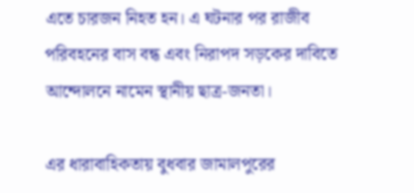এতে চারজন নিহত হন। এ ঘটনার পর রাজীব পরিবহনের বাস বন্ধ এবং নিরাপদ সড়কের দাবিতে আন্দোলনে নামেন স্থানীয় ছাত্র-জনতা।

এর ধারাবাহিকতায় বুধবার জামালপুরের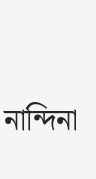নান্দিনা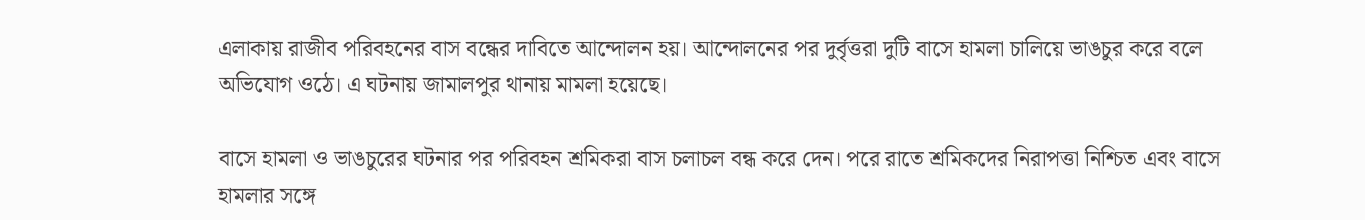এলাকায় রাজীব পরিবহনের বাস বন্ধের দাবিতে আন্দোলন হয়। আন্দোলনের পর দুর্বৃত্তরা দুটি বাসে হামলা চালিয়ে ভাঙচুর করে বলে অভিযোগ ওঠে। এ ঘটনায় জামালপুর থানায় মামলা হয়েছে।

বাসে হামলা ও ভাঙচুরের ঘটনার পর পরিবহন শ্রমিকরা বাস চলাচল বন্ধ করে দেন। পরে রাতে শ্রমিকদের নিরাপত্তা নিশ্চিত এবং বাসে হামলার সঙ্গে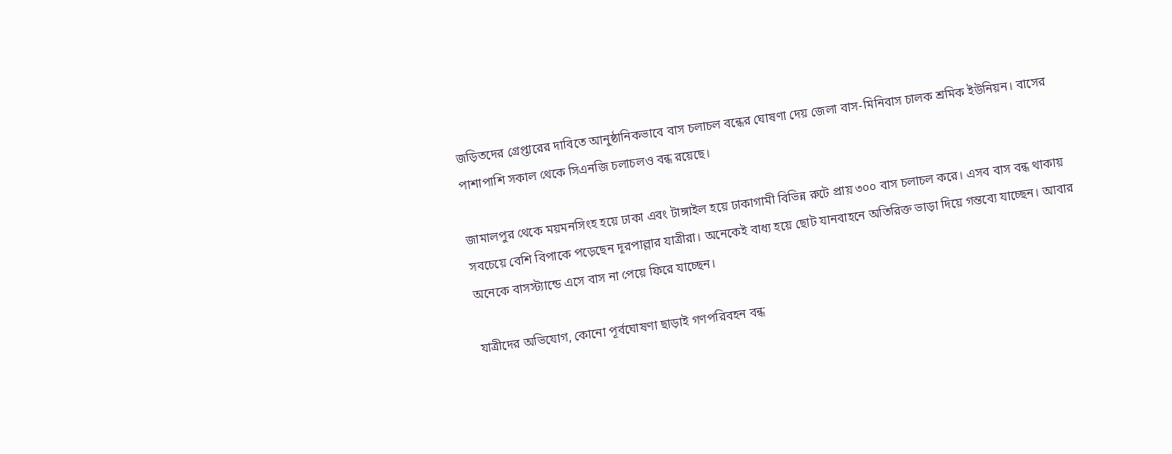জড়িতদের গ্রেপ্তারের দাবিতে আনুষ্ঠানিকভাবে বাস চলাচল বন্ধের ঘোষণা দেয় জেলা বাস-মিনিবাস চালক শ্রমিক ইউনিয়ন। বাসের পাশাপাশি সকাল থেকে সিএনজি চলাচলও বন্ধ রয়েছে।

জামালপুর থেকে ময়মনসিংহ হয়ে ঢাকা এবং টাঙ্গাইল হয়ে ঢাকাগামী বিভিন্ন রুটে প্রায় ৩০০ বাস চলাচল করে। এসব বাস বন্ধ থাকায় সবচেয়ে বেশি বিপাকে পড়েছেন দূরপাল্লার যাত্রীরা। অনেকেই বাধ্য হয়ে ছোট যানবাহনে অতিরিক্ত ভাড়া দিয়ে গন্তব্যে যাচ্ছেন। আবার অনেকে বাসস্ট্যান্ডে এসে বাস না পেয়ে ফিরে যাচ্ছেন।

যাত্রীদের অভিযোগ, কোনো পূর্বঘোষণা ছাড়াই গণপরিবহন বন্ধ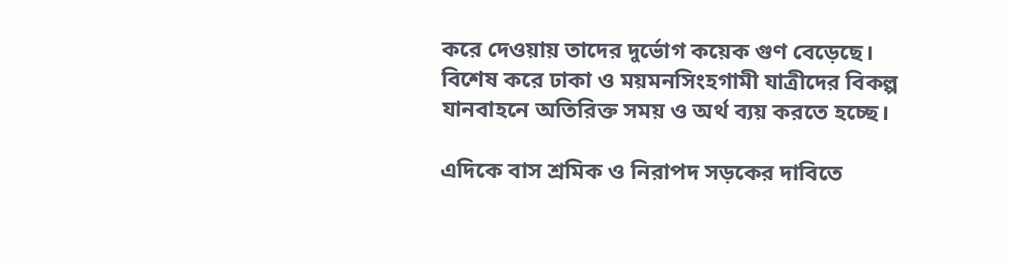করে দেওয়ায় তাদের দুর্ভোগ কয়েক গুণ বেড়েছে। বিশেষ করে ঢাকা ও ময়মনসিংহগামী যাত্রীদের বিকল্প যানবাহনে অতিরিক্ত সময় ও অর্থ ব্যয় করতে হচ্ছে।

এদিকে বাস শ্রমিক ও নিরাপদ সড়কের দাবিতে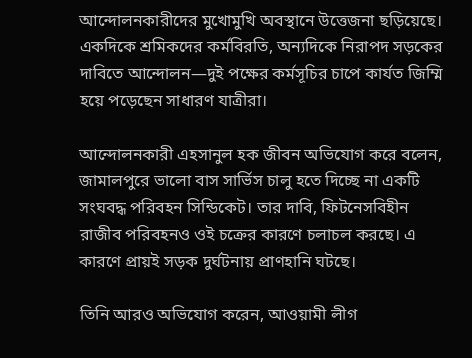আন্দোলনকারীদের মুখোমুখি অবস্থানে উত্তেজনা ছড়িয়েছে। একদিকে শ্রমিকদের কর্মবিরতি, অন্যদিকে নিরাপদ সড়কের দাবিতে আন্দোলন—দুই পক্ষের কর্মসূচির চাপে কার্যত জিম্মি হয়ে পড়েছেন সাধারণ যাত্রীরা।

আন্দোলনকারী এহসানুল হক জীবন অভিযোগ করে বলেন, জামালপুরে ভালো বাস সার্ভিস চালু হতে দিচ্ছে না একটি সংঘবদ্ধ পরিবহন সিন্ডিকেট। তার দাবি, ফিটনেসবিহীন রাজীব পরিবহনও ওই চক্রের কারণে চলাচল করছে। এ কারণে প্রায়ই সড়ক দুর্ঘটনায় প্রাণহানি ঘটছে।

তিনি আরও অভিযোগ করেন, আওয়ামী লীগ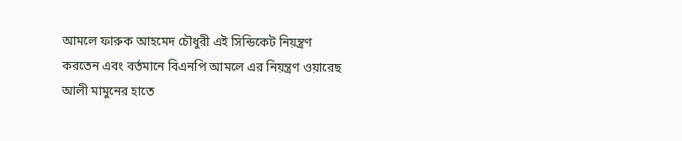আমলে ফারুক আহমেদ চৌধুরী এই সিন্ডিকেট নিয়ন্ত্রণ করতেন এবং বর্তমানে বিএনপি আমলে এর নিয়ন্ত্রণ ওয়ারেছ আলী মামুনের হাতে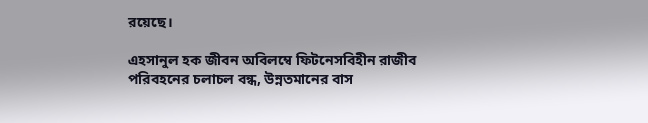রয়েছে।

এহসানুল হক জীবন অবিলম্বে ফিটনেসবিহীন রাজীব পরিবহনের চলাচল বন্ধ, উন্নতমানের বাস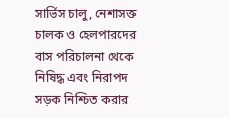সার্ভিস চালু, নেশাসক্ত চালক ও হেলপারদের বাস পরিচালনা থেকে নিষিদ্ধ এবং নিরাপদ সড়ক নিশ্চিত করার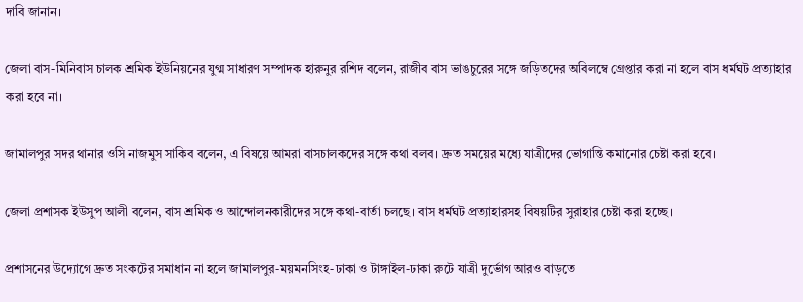দাবি জানান।

জেলা বাস-মিনিবাস চালক শ্রমিক ইউনিয়নের যুগ্ম সাধারণ সম্পাদক হারুনুর রশিদ বলেন, রাজীব বাস ভাঙচুরের সঙ্গে জড়িতদের অবিলম্বে গ্রেপ্তার করা না হলে বাস ধর্মঘট প্রত্যাহার করা হবে না।

জামালপুর সদর থানার ওসি নাজমুস সাকিব বলেন, এ বিষয়ে আমরা বাসচালকদের সঙ্গে কথা বলব। দ্রুত সময়ের মধ্যে যাত্রীদের ভোগান্তি কমানোর চেষ্টা করা হবে।

জেলা প্রশাসক ইউসুপ আলী বলেন, বাস শ্রমিক ও আন্দোলনকারীদের সঙ্গে কথা-বার্তা চলছে। বাস ধর্মঘট প্রত্যাহারসহ বিষয়টির সুরাহার চেষ্টা করা হচ্ছে।

প্রশাসনের উদ্যোগে দ্রুত সংকটের সমাধান না হলে জামালপুর-ময়মনসিংহ-ঢাকা ও টাঙ্গাইল-ঢাকা রুটে যাত্রী দুর্ভোগ আরও বাড়তে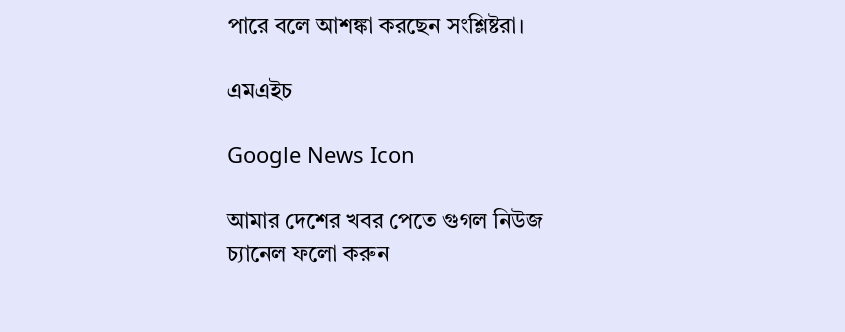পারে বলে আশঙ্কা করছেন সংশ্লিষ্টরা।

এমএইচ

Google News Icon

আমার দেশের খবর পেতে গুগল নিউজ চ্যানেল ফলো করুন